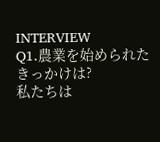INTERVIEW
Q1.農業を始められたきっかけは?
私たちは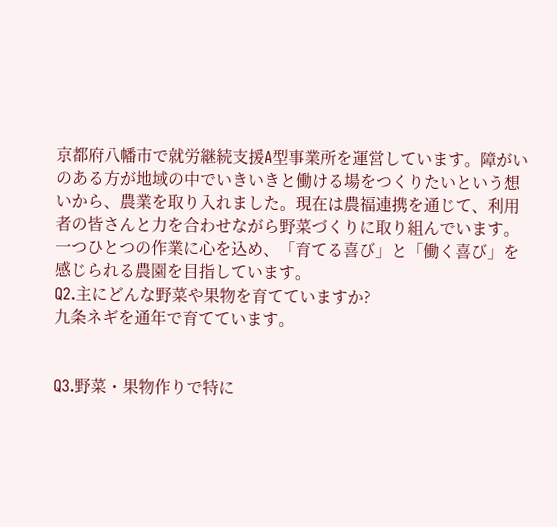京都府八幡市で就労継続支援A型事業所を運営しています。障がいのある方が地域の中でいきいきと働ける場をつくりたいという想いから、農業を取り入れました。現在は農福連携を通じて、利用者の皆さんと力を合わせながら野菜づくりに取り組んでいます。一つひとつの作業に心を込め、「育てる喜び」と「働く喜び」を感じられる農園を目指しています。
Q2.主にどんな野菜や果物を育てていますか?
九条ネギを通年で育てています。


Q3.野菜・果物作りで特に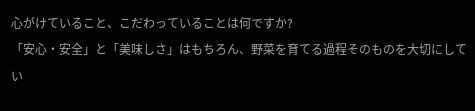心がけていること、こだわっていることは何ですか?
「安心・安全」と「美味しさ」はもちろん、野菜を育てる過程そのものを大切にしてい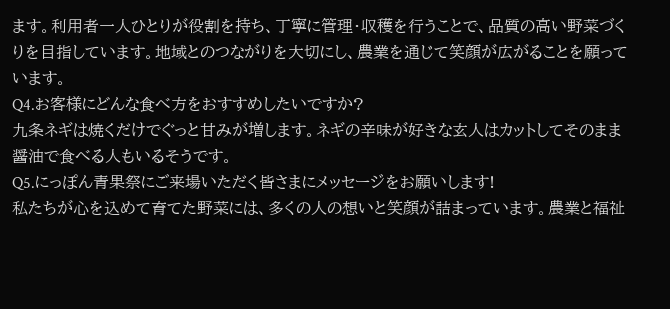ます。利用者一人ひとりが役割を持ち、丁寧に管理・収穫を行うことで、品質の高い野菜づくりを目指しています。地域とのつながりを大切にし、農業を通じて笑顔が広がることを願っています。
Q4.お客様にどんな食べ方をおすすめしたいですか?
九条ネギは焼くだけでぐっと甘みが増します。ネギの辛味が好きな玄人はカットしてそのまま醤油で食べる人もいるそうです。
Q5.にっぽん青果祭にご来場いただく皆さまにメッセージをお願いします!
私たちが心を込めて育てた野菜には、多くの人の想いと笑顔が詰まっています。農業と福祉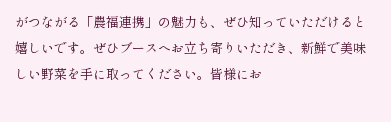がつながる「農福連携」の魅力も、ぜひ知っていただけると嬉しいです。ぜひブースへお立ち寄りいただき、新鮮で美味しい野菜を手に取ってください。皆様にお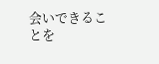会いできることを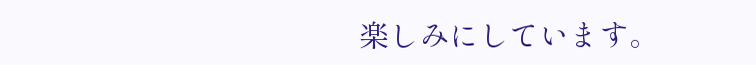楽しみにしています。